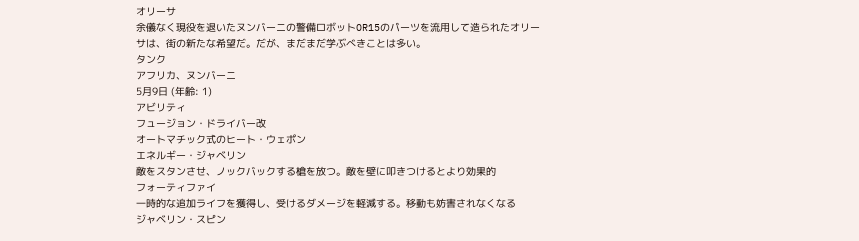オリーサ
余儀なく現役を退いたヌンバーニの警備ロボットOR15のパーツを流用して造られたオリーサは、街の新たな希望だ。だが、まだまだ学ぶべきことは多い。
タンク
アフリカ、ヌンバーニ
5月9日 (年齢: 1)
アビリティ
フュージョン・ドライバー改
オートマチック式のヒート・ウェポン
エネルギー・ジャベリン
敵をスタンさせ、ノックバックする槍を放つ。敵を壁に叩きつけるとより効果的
フォーティファイ
一時的な追加ライフを獲得し、受けるダメージを軽減する。移動も妨害されなくなる
ジャベリン・スピン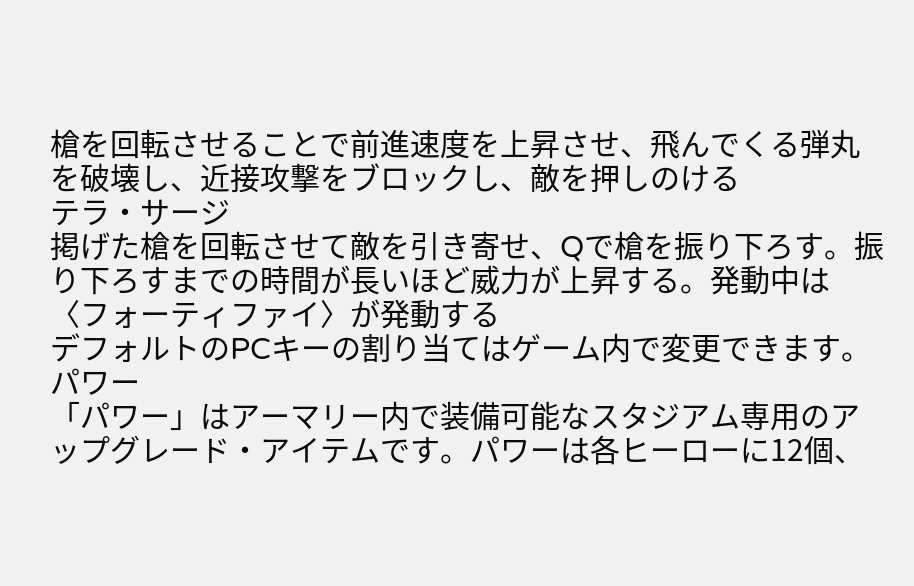槍を回転させることで前進速度を上昇させ、飛んでくる弾丸を破壊し、近接攻撃をブロックし、敵を押しのける
テラ・サージ
掲げた槍を回転させて敵を引き寄せ、Qで槍を振り下ろす。振り下ろすまでの時間が長いほど威力が上昇する。発動中は〈フォーティファイ〉が発動する
デフォルトのPCキーの割り当てはゲーム内で変更できます。
パワー
「パワー」はアーマリー内で装備可能なスタジアム専用のアップグレード・アイテムです。パワーは各ヒーローに12個、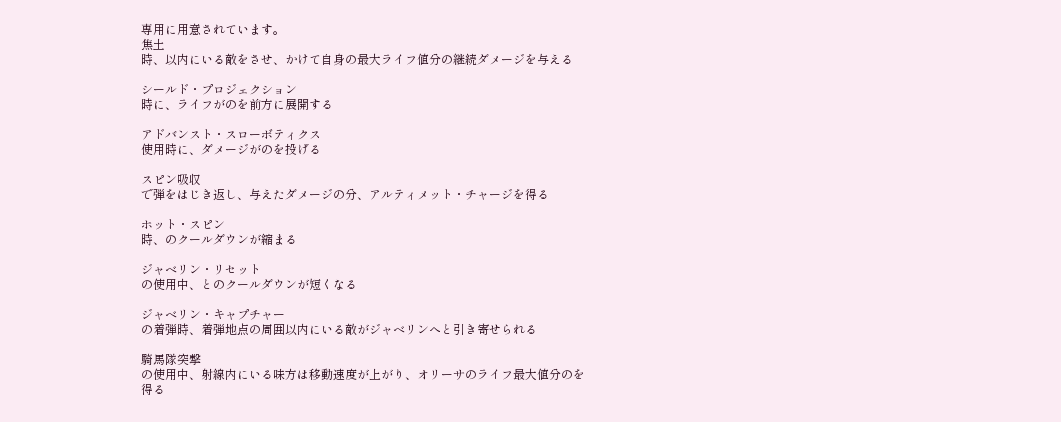専用に用意されています。
焦土
時、以内にいる敵をさせ、かけて自身の最大ライフ値分の継続ダメージを与える

シールド・プロジェクション
時に、ライフがのを前方に展開する

アドバンスト・スローボティクス
使用時に、ダメージがのを投げる

スピン吸収
で弾をはじき返し、与えたダメージの分、アルティメット・チャージを得る

ホット・スピン
時、のクールダウンが縮まる

ジャベリン・リセット
の使用中、とのクールダウンが短くなる

ジャベリン・キャプチャー
の着弾時、着弾地点の周囲以内にいる敵がジャベリンへと引き寄せられる

騎馬隊突撃
の使用中、射線内にいる味方は移動速度が上がり、オリーサのライフ最大値分のを得る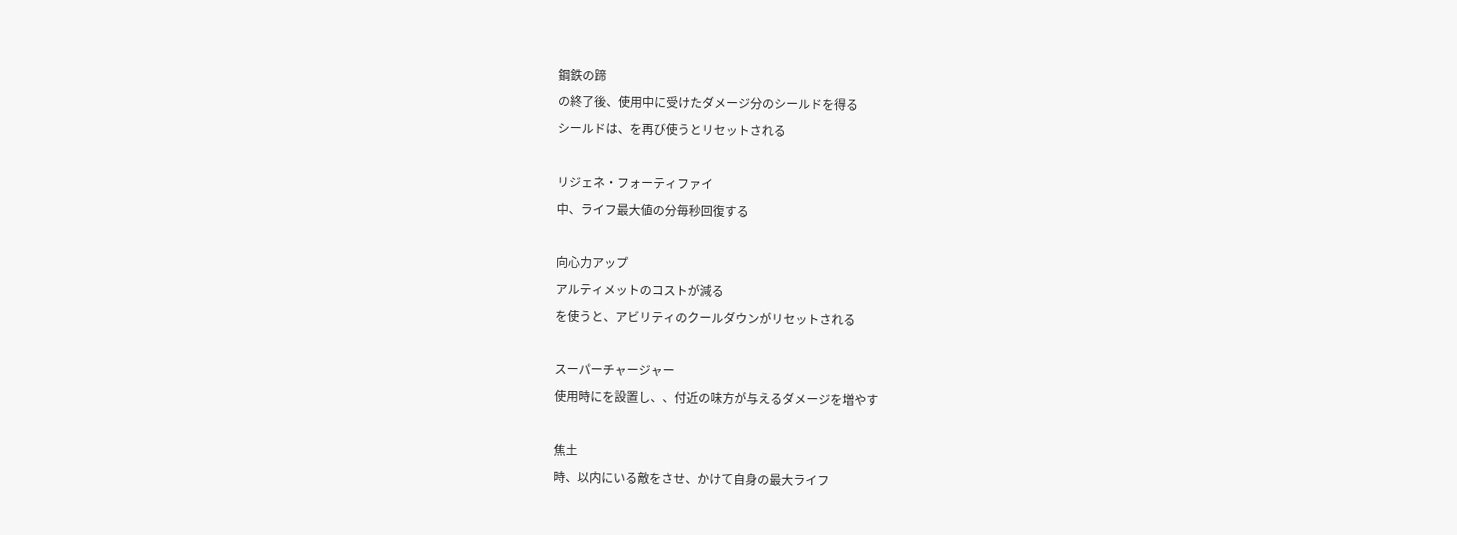鋼鉄の蹄
の終了後、使用中に受けたダメージ分のシールドを得る
シールドは、を再び使うとリセットされる

リジェネ・フォーティファイ
中、ライフ最大値の分毎秒回復する

向心力アップ
アルティメットのコストが減る
を使うと、アビリティのクールダウンがリセットされる

スーパーチャージャー
使用時にを設置し、、付近の味方が与えるダメージを増やす

焦土
時、以内にいる敵をさせ、かけて自身の最大ライフ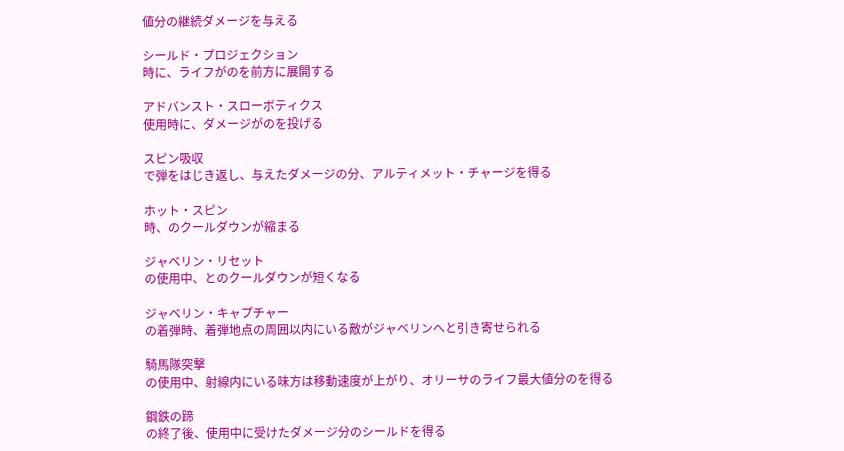値分の継続ダメージを与える

シールド・プロジェクション
時に、ライフがのを前方に展開する

アドバンスト・スローボティクス
使用時に、ダメージがのを投げる

スピン吸収
で弾をはじき返し、与えたダメージの分、アルティメット・チャージを得る

ホット・スピン
時、のクールダウンが縮まる

ジャベリン・リセット
の使用中、とのクールダウンが短くなる

ジャベリン・キャプチャー
の着弾時、着弾地点の周囲以内にいる敵がジャベリンへと引き寄せられる

騎馬隊突撃
の使用中、射線内にいる味方は移動速度が上がり、オリーサのライフ最大値分のを得る

鋼鉄の蹄
の終了後、使用中に受けたダメージ分のシールドを得る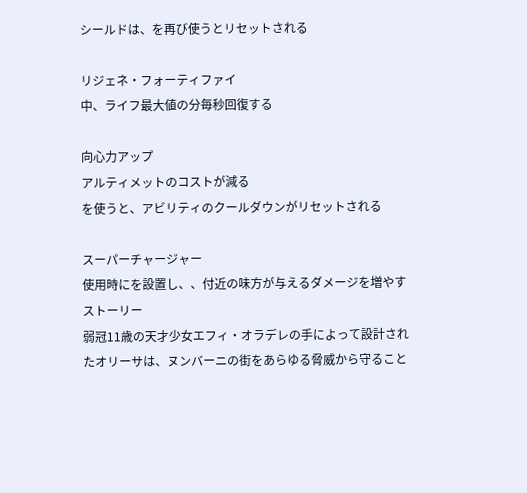シールドは、を再び使うとリセットされる

リジェネ・フォーティファイ
中、ライフ最大値の分毎秒回復する

向心力アップ
アルティメットのコストが減る
を使うと、アビリティのクールダウンがリセットされる

スーパーチャージャー
使用時にを設置し、、付近の味方が与えるダメージを増やす
ストーリー
弱冠11歳の天才少女エフィ・オラデレの手によって設計されたオリーサは、ヌンバーニの街をあらゆる脅威から守ること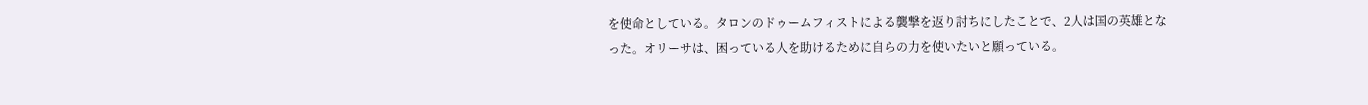を使命としている。タロンのドゥームフィストによる襲撃を返り討ちにしたことで、2人は国の英雄となった。オリーサは、困っている人を助けるために自らの力を使いたいと願っている。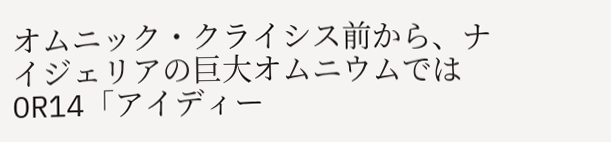オムニック・クライシス前から、ナイジェリアの巨大オムニウムではOR14「アイディー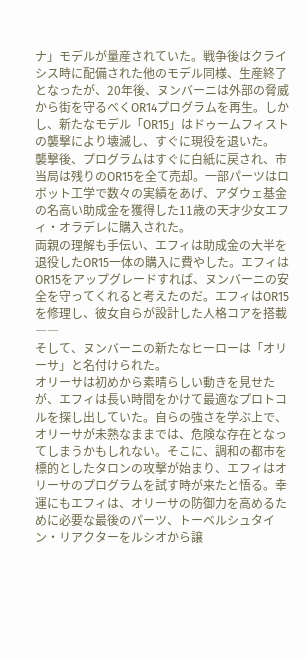ナ」モデルが量産されていた。戦争後はクライシス時に配備された他のモデル同様、生産終了となったが、20年後、ヌンバーニは外部の脅威から街を守るべくOR14プログラムを再生。しかし、新たなモデル「OR15」はドゥームフィストの襲撃により壊滅し、すぐに現役を退いた。
襲撃後、プログラムはすぐに白紙に戻され、市当局は残りのOR15を全て売却。一部パーツはロボット工学で数々の実績をあげ、アダウェ基金の名高い助成金を獲得した11歳の天才少女エフィ・オラデレに購入された。
両親の理解も手伝い、エフィは助成金の大半を退役したOR15一体の購入に費やした。エフィはOR15をアップグレードすれば、ヌンバーニの安全を守ってくれると考えたのだ。エフィはOR15を修理し、彼女自らが設計した人格コアを搭載――
そして、ヌンバーニの新たなヒーローは「オリーサ」と名付けられた。
オリーサは初めから素晴らしい動きを見せたが、エフィは長い時間をかけて最適なプロトコルを探し出していた。自らの強さを学ぶ上で、オリーサが未熟なままでは、危険な存在となってしまうかもしれない。そこに、調和の都市を標的としたタロンの攻撃が始まり、エフィはオリーサのプログラムを試す時が来たと悟る。幸運にもエフィは、オリーサの防御力を高めるために必要な最後のパーツ、トーベルシュタイン・リアクターをルシオから譲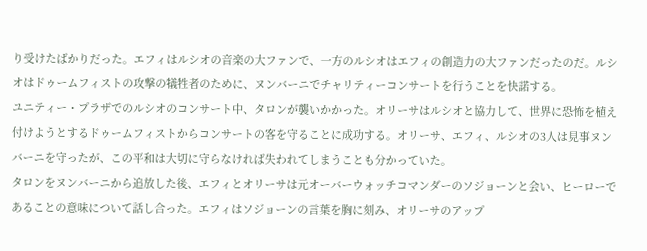り受けたばかりだった。エフィはルシオの音楽の大ファンで、一方のルシオはエフィの創造力の大ファンだったのだ。ルシオはドゥームフィストの攻撃の犠牲者のために、ヌンバーニでチャリティーコンサートを行うことを快諾する。
ユニティー・プラザでのルシオのコンサート中、タロンが襲いかかった。オリーサはルシオと協力して、世界に恐怖を植え付けようとするドゥームフィストからコンサートの客を守ることに成功する。オリーサ、エフィ、ルシオの3人は見事ヌンバーニを守ったが、この平和は大切に守らなければ失われてしまうことも分かっていた。
タロンをヌンバーニから追放した後、エフィとオリーサは元オーバーウォッチコマンダーのソジョーンと会い、ヒーローであることの意味について話し合った。エフィはソジョーンの言葉を胸に刻み、オリーサのアップ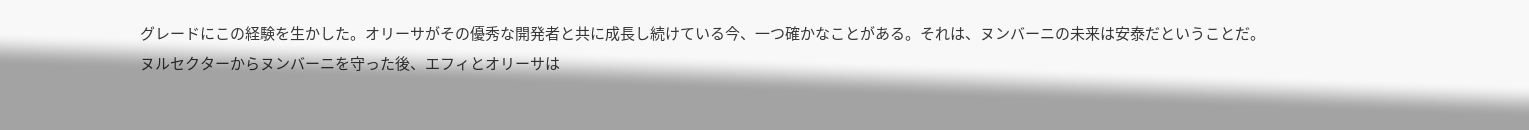グレードにこの経験を生かした。オリーサがその優秀な開発者と共に成長し続けている今、一つ確かなことがある。それは、ヌンバーニの未来は安泰だということだ。
ヌルセクターからヌンバーニを守った後、エフィとオリーサは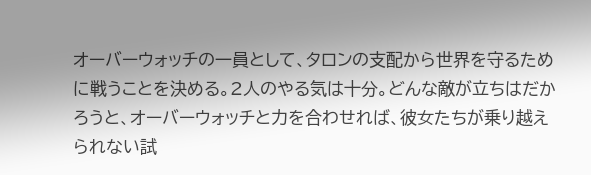オーバーウォッチの一員として、タロンの支配から世界を守るために戦うことを決める。2人のやる気は十分。どんな敵が立ちはだかろうと、オーバーウォッチと力を合わせれば、彼女たちが乗り越えられない試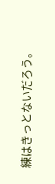練はきっとないだろう。